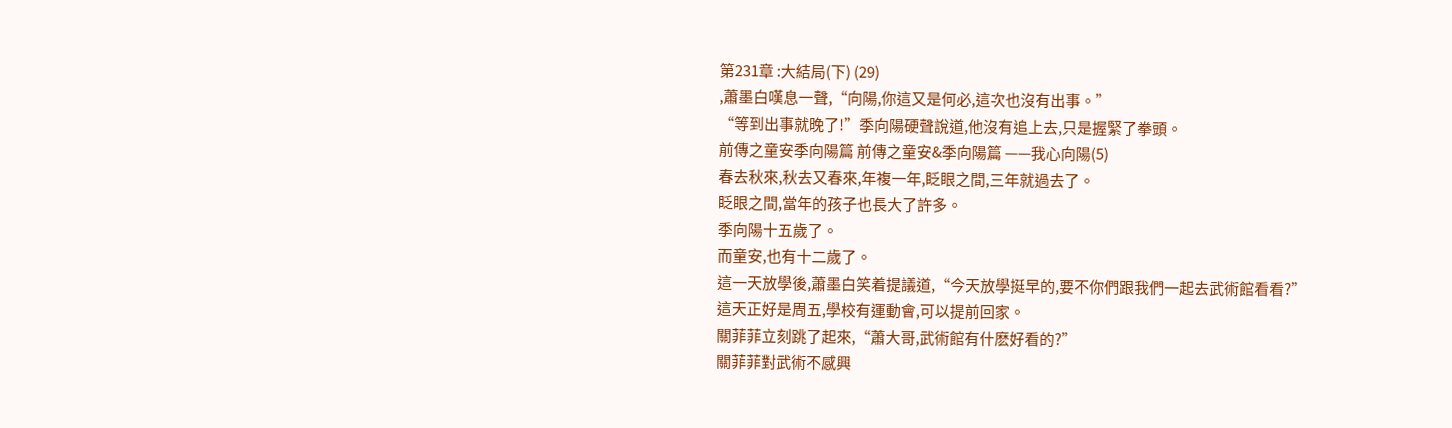第231章 :大結局(下) (29)
,蕭墨白嘆息一聲,“向陽,你這又是何必,這次也沒有出事。”
“等到出事就晚了!”季向陽硬聲說道,他沒有追上去,只是握緊了拳頭。
前傳之童安季向陽篇 前傳之童安&季向陽篇 ——我心向陽(5)
春去秋來,秋去又春來,年複一年,眨眼之間,三年就過去了。
眨眼之間,當年的孩子也長大了許多。
季向陽十五歲了。
而童安,也有十二歲了。
這一天放學後,蕭墨白笑着提議道,“今天放學挺早的,要不你們跟我們一起去武術館看看?”
這天正好是周五,學校有運動會,可以提前回家。
關菲菲立刻跳了起來,“蕭大哥,武術館有什麽好看的?”
關菲菲對武術不感興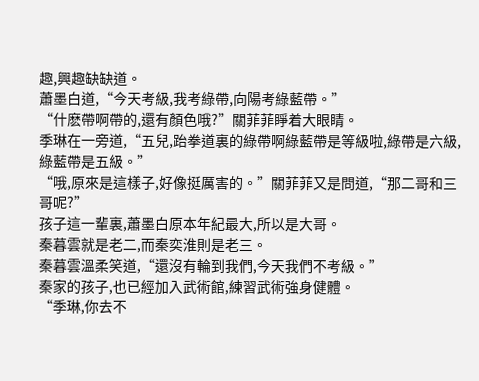趣,興趣缺缺道。
蕭墨白道,“今天考級,我考綠帶,向陽考綠藍帶。”
“什麽帶啊帶的,還有顏色哦?”關菲菲睜着大眼睛。
季琳在一旁道,“五兒,跆拳道裏的綠帶啊綠藍帶是等級啦,綠帶是六級,綠藍帶是五級。”
“哦,原來是這樣子,好像挺厲害的。”關菲菲又是問道,“那二哥和三哥呢?”
孩子這一輩裏,蕭墨白原本年紀最大,所以是大哥。
秦暮雲就是老二,而秦奕淮則是老三。
秦暮雲溫柔笑道,“還沒有輪到我們,今天我們不考級。”
秦家的孩子,也已經加入武術館,練習武術強身健體。
“季琳,你去不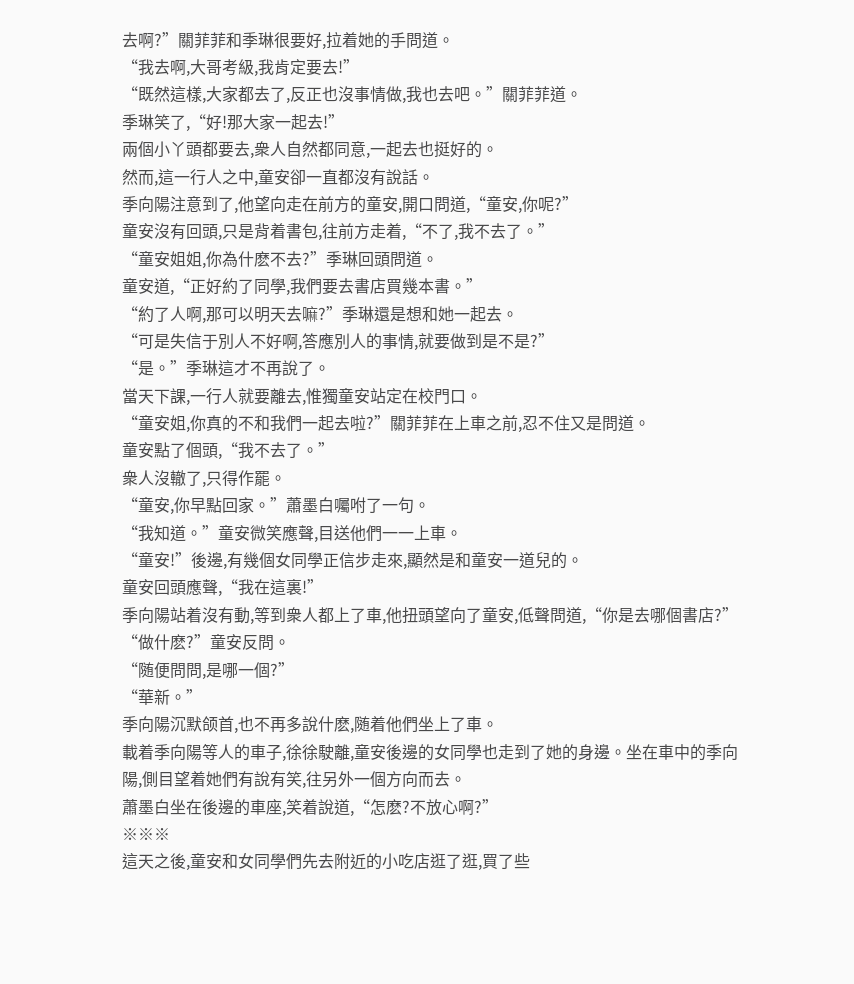去啊?”關菲菲和季琳很要好,拉着她的手問道。
“我去啊,大哥考級,我肯定要去!”
“既然這樣,大家都去了,反正也沒事情做,我也去吧。”關菲菲道。
季琳笑了,“好!那大家一起去!”
兩個小丫頭都要去,衆人自然都同意,一起去也挺好的。
然而,這一行人之中,童安卻一直都沒有說話。
季向陽注意到了,他望向走在前方的童安,開口問道,“童安,你呢?”
童安沒有回頭,只是背着書包,往前方走着,“不了,我不去了。”
“童安姐姐,你為什麽不去?”季琳回頭問道。
童安道,“正好約了同學,我們要去書店買幾本書。”
“約了人啊,那可以明天去嘛?”季琳還是想和她一起去。
“可是失信于別人不好啊,答應別人的事情,就要做到是不是?”
“是。”季琳這才不再說了。
當天下課,一行人就要離去,惟獨童安站定在校門口。
“童安姐,你真的不和我們一起去啦?”關菲菲在上車之前,忍不住又是問道。
童安點了個頭,“我不去了。”
衆人沒轍了,只得作罷。
“童安,你早點回家。”蕭墨白囑咐了一句。
“我知道。”童安微笑應聲,目送他們一一上車。
“童安!”後邊,有幾個女同學正信步走來,顯然是和童安一道兒的。
童安回頭應聲,“我在這裏!”
季向陽站着沒有動,等到衆人都上了車,他扭頭望向了童安,低聲問道,“你是去哪個書店?”
“做什麽?”童安反問。
“随便問問,是哪一個?”
“華新。”
季向陽沉默颌首,也不再多說什麽,随着他們坐上了車。
載着季向陽等人的車子,徐徐駛離,童安後邊的女同學也走到了她的身邊。坐在車中的季向陽,側目望着她們有說有笑,往另外一個方向而去。
蕭墨白坐在後邊的車座,笑着說道,“怎麽?不放心啊?”
※※※
這天之後,童安和女同學們先去附近的小吃店逛了逛,買了些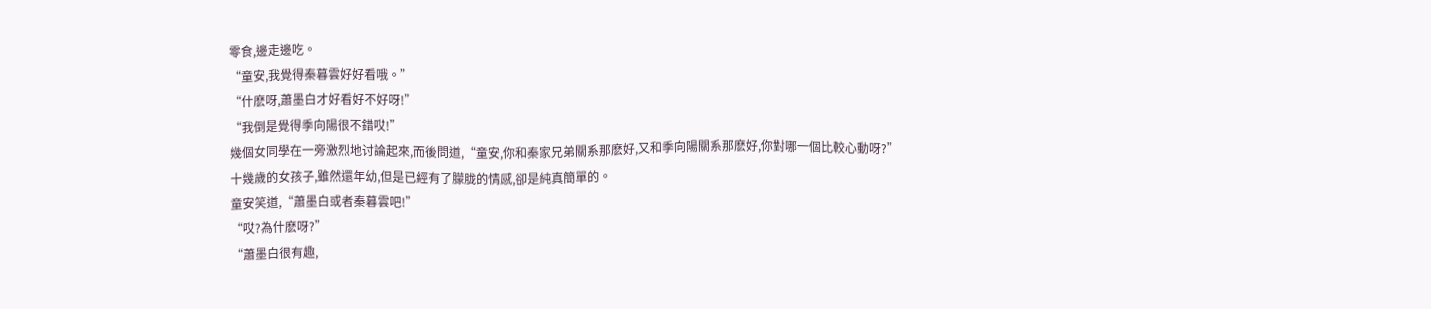零食,邊走邊吃。
“童安,我覺得秦暮雲好好看哦。”
“什麽呀,蕭墨白才好看好不好呀!”
“我倒是覺得季向陽很不錯哎!”
幾個女同學在一旁激烈地讨論起來,而後問道,“童安,你和秦家兄弟關系那麽好,又和季向陽關系那麽好,你對哪一個比較心動呀?”
十幾歲的女孩子,雖然還年幼,但是已經有了朦胧的情感,卻是純真簡單的。
童安笑道,“蕭墨白或者秦暮雲吧!”
“哎?為什麽呀?”
“蕭墨白很有趣,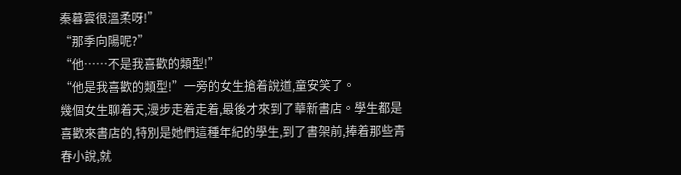秦暮雲很溫柔呀!”
“那季向陽呢?”
“他……不是我喜歡的類型!”
“他是我喜歡的類型!”一旁的女生搶着說道,童安笑了。
幾個女生聊着天,漫步走着走着,最後才來到了華新書店。學生都是喜歡來書店的,特別是她們這種年紀的學生,到了書架前,捧着那些青春小說,就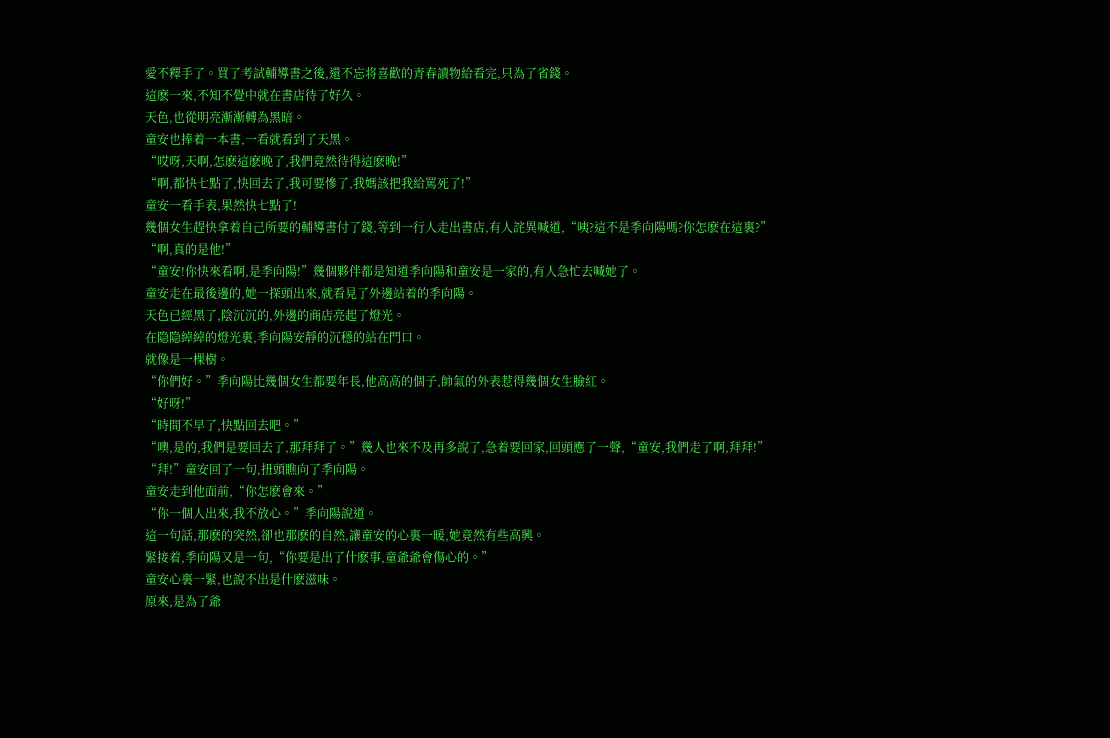愛不釋手了。買了考試輔導書之後,還不忘将喜歡的青春讀物給看完,只為了省錢。
這麽一來,不知不覺中就在書店待了好久。
天色,也從明亮漸漸轉為黑暗。
童安也捧着一本書,一看就看到了天黑。
“哎呀,天啊,怎麽這麽晚了,我們竟然待得這麽晚!”
“啊,都快七點了,快回去了,我可要慘了,我媽該把我給罵死了!”
童安一看手表,果然快七點了!
幾個女生趕快拿着自己所要的輔導書付了錢,等到一行人走出書店,有人詫異喊道,“咦?這不是季向陽嗎?你怎麽在這裏?”
“啊,真的是他!”
“童安!你快來看啊,是季向陽!”幾個夥伴都是知道季向陽和童安是一家的,有人急忙去喊她了。
童安走在最後邊的,她一探頭出來,就看見了外邊站着的季向陽。
天色已經黑了,陰沉沉的,外邊的商店亮起了燈光。
在隐隐綽綽的燈光裏,季向陽安靜的沉穩的站在門口。
就像是一棵樹。
“你們好。”季向陽比幾個女生都要年長,他高高的個子,帥氣的外表惹得幾個女生臉紅。
“好呀!”
“時間不早了,快點回去吧。”
“噢,是的,我們是要回去了,那拜拜了。”幾人也來不及再多說了,急着要回家,回頭應了一聲,“童安,我們走了啊,拜拜!”
“拜!”童安回了一句,扭頭瞧向了季向陽。
童安走到他面前,“你怎麽會來。”
“你一個人出來,我不放心。”季向陽說道。
這一句話,那麽的突然,卻也那麽的自然,讓童安的心裏一暖,她竟然有些高興。
緊接着,季向陽又是一句,“你要是出了什麽事,童爺爺會傷心的。”
童安心裏一緊,也說不出是什麽滋味。
原來,是為了爺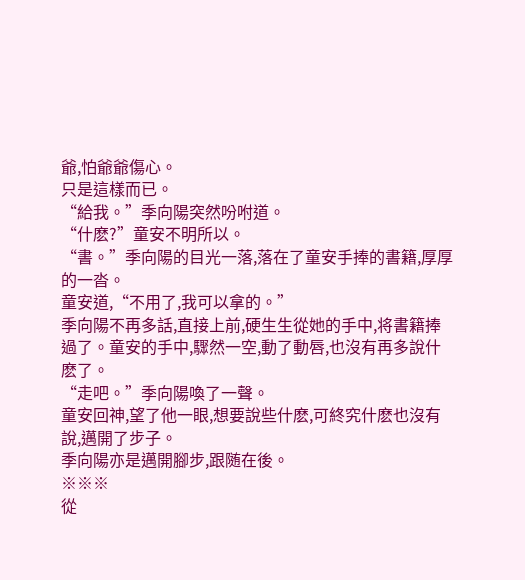爺,怕爺爺傷心。
只是這樣而已。
“給我。”季向陽突然吩咐道。
“什麽?”童安不明所以。
“書。”季向陽的目光一落,落在了童安手捧的書籍,厚厚的一沓。
童安道,“不用了,我可以拿的。”
季向陽不再多話,直接上前,硬生生從她的手中,将書籍捧過了。童安的手中,驟然一空,動了動唇,也沒有再多說什麽了。
“走吧。”季向陽喚了一聲。
童安回神,望了他一眼,想要說些什麽,可終究什麽也沒有說,邁開了步子。
季向陽亦是邁開腳步,跟随在後。
※※※
從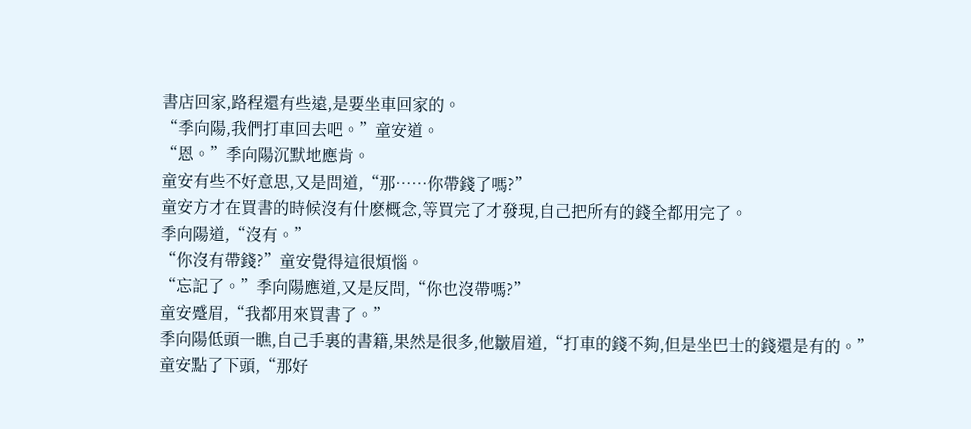書店回家,路程還有些遠,是要坐車回家的。
“季向陽,我們打車回去吧。”童安道。
“恩。”季向陽沉默地應肯。
童安有些不好意思,又是問道,“那……你帶錢了嗎?”
童安方才在買書的時候沒有什麽概念,等買完了才發現,自己把所有的錢全都用完了。
季向陽道,“沒有。”
“你沒有帶錢?”童安覺得這很煩惱。
“忘記了。”季向陽應道,又是反問,“你也沒帶嗎?”
童安蹙眉,“我都用來買書了。”
季向陽低頭一瞧,自己手裏的書籍,果然是很多,他皺眉道,“打車的錢不夠,但是坐巴士的錢還是有的。”
童安點了下頭,“那好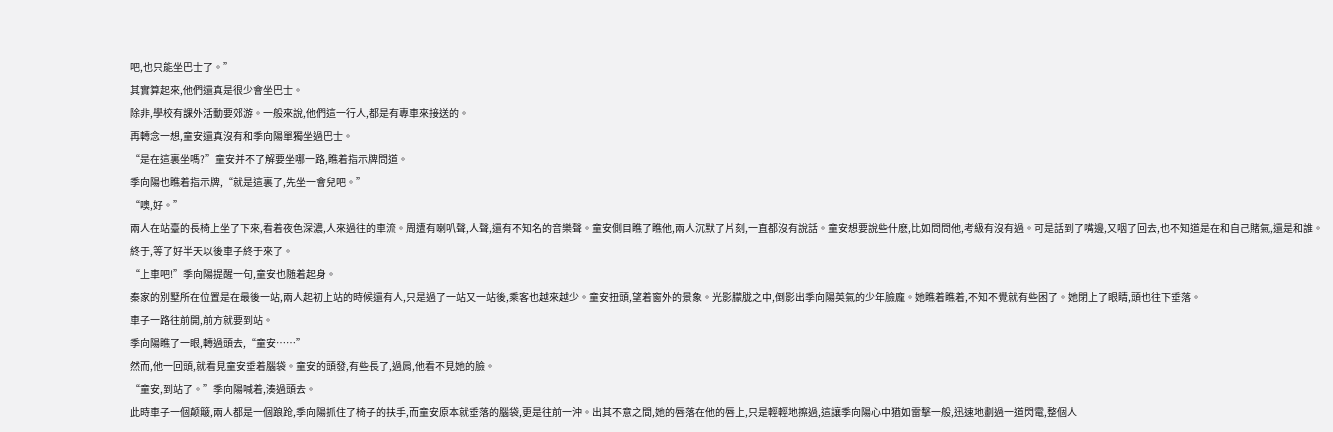吧,也只能坐巴士了。”
其實算起來,他們還真是很少會坐巴士。
除非,學校有課外活動要郊游。一般來說,他們這一行人,都是有專車來接送的。
再轉念一想,童安還真沒有和季向陽單獨坐過巴士。
“是在這裏坐嗎?”童安并不了解要坐哪一路,瞧着指示牌問道。
季向陽也瞧着指示牌,“就是這裏了,先坐一會兒吧。”
“噢,好。”
兩人在站臺的長椅上坐了下來,看着夜色深濃,人來過往的車流。周遭有喇叭聲,人聲,還有不知名的音樂聲。童安側目瞧了瞧他,兩人沉默了片刻,一直都沒有說話。童安想要說些什麽,比如問問他,考級有沒有過。可是話到了嘴邊,又咽了回去,也不知道是在和自己賭氣,還是和誰。
終于,等了好半天以後車子終于來了。
“上車吧!”季向陽提醒一句,童安也随着起身。
秦家的別墅所在位置是在最後一站,兩人起初上站的時候還有人,只是過了一站又一站後,乘客也越來越少。童安扭頭,望着窗外的景象。光影朦胧之中,倒影出季向陽英氣的少年臉龐。她瞧着瞧着,不知不覺就有些困了。她閉上了眼睛,頭也往下垂落。
車子一路往前開,前方就要到站。
季向陽瞧了一眼,轉過頭去,“童安……”
然而,他一回頭,就看見童安垂着腦袋。童安的頭發,有些長了,過肩,他看不見她的臉。
“童安,到站了。”季向陽喊着,湊過頭去。
此時車子一個颠簸,兩人都是一個踉跄,季向陽抓住了椅子的扶手,而童安原本就垂落的腦袋,更是往前一沖。出其不意之間,她的唇落在他的唇上,只是輕輕地擦過,這讓季向陽心中猶如雷擊一般,迅速地劃過一道閃電,整個人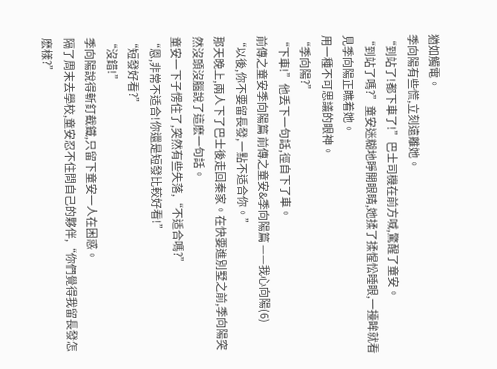猶如觸電。
季向陽有些慌,立刻遠離她。
“到站了!都下車了!”巴士司機在前方喊,驚醒了童安。
“到站了嗎?”童安迷糊地睜開眼睛,她揉了揉惺忪睡眼,一擡眸就看見季向陽正瞧着她。
用一種不可思議的眼神。
“季向陽?”
“下車!”他丢下一句話,徑自下了車。
前傳之童安季向陽篇 前傳之童安&季向陽篇 ——我心向陽(6)
“以後,你不要留長發,一點不适合你。”
那天晚上,兩人下了巴士後走回秦家。在快要進別墅之前,季向陽突然沒頭沒腦說了這麽一句話。
童安一下子愣住了,突然有些失落,“不适合嗎?”
“恩,非常不适合!你還是短發比較好看!”
“短發好看?”
“沒錯!”
季向陽說得斬釘截鐵,只留下童安一人在困惑。
隔了周末去學校,童安忍不住問自己的夥伴,“你們覺得我留長發怎麽樣?”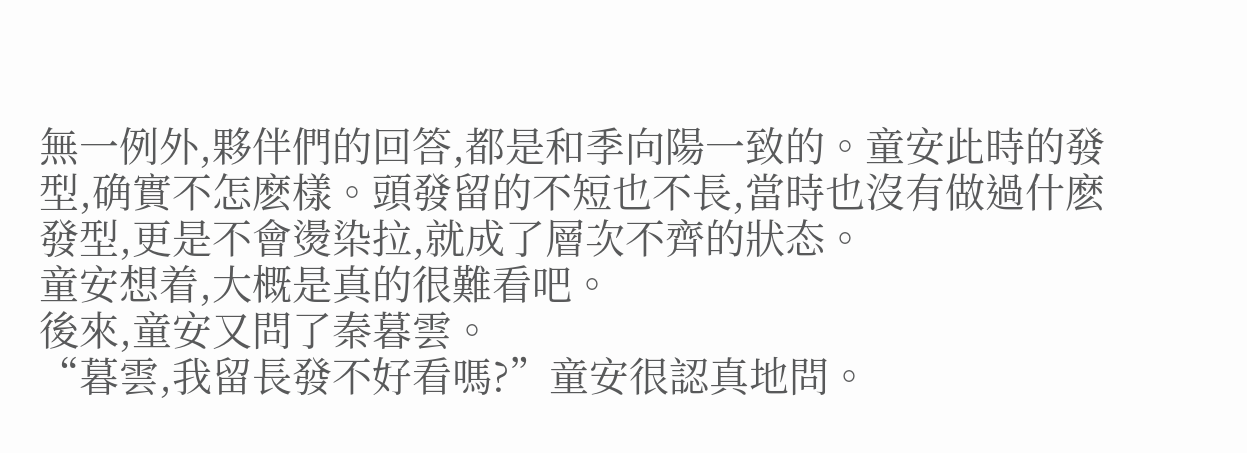無一例外,夥伴們的回答,都是和季向陽一致的。童安此時的發型,确實不怎麽樣。頭發留的不短也不長,當時也沒有做過什麽發型,更是不會燙染拉,就成了層次不齊的狀态。
童安想着,大概是真的很難看吧。
後來,童安又問了秦暮雲。
“暮雲,我留長發不好看嗎?”童安很認真地問。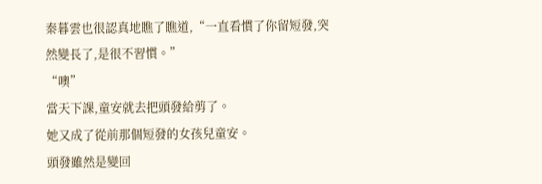秦暮雲也很認真地瞧了瞧道,“一直看慣了你留短發,突然變長了,是很不習慣。”
“噢”
當天下課,童安就去把頭發給剪了。
她又成了從前那個短發的女孩兒童安。
頭發雖然是變回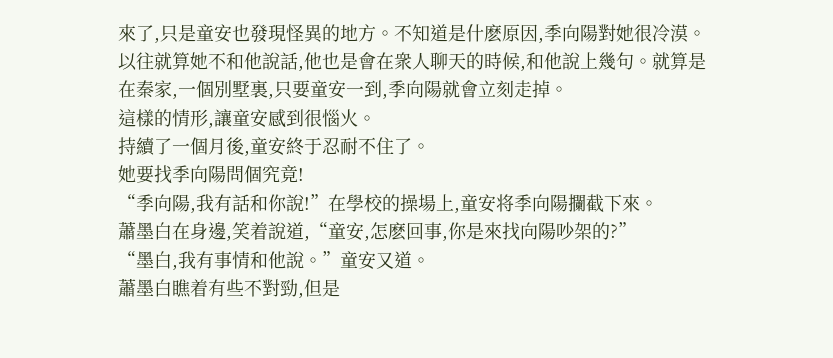來了,只是童安也發現怪異的地方。不知道是什麽原因,季向陽對她很冷漠。以往就算她不和他說話,他也是會在衆人聊天的時候,和他說上幾句。就算是在秦家,一個別墅裏,只要童安一到,季向陽就會立刻走掉。
這樣的情形,讓童安感到很惱火。
持續了一個月後,童安終于忍耐不住了。
她要找季向陽問個究竟!
“季向陽,我有話和你說!”在學校的操場上,童安将季向陽攔截下來。
蕭墨白在身邊,笑着說道,“童安,怎麽回事,你是來找向陽吵架的?”
“墨白,我有事情和他說。”童安又道。
蕭墨白瞧着有些不對勁,但是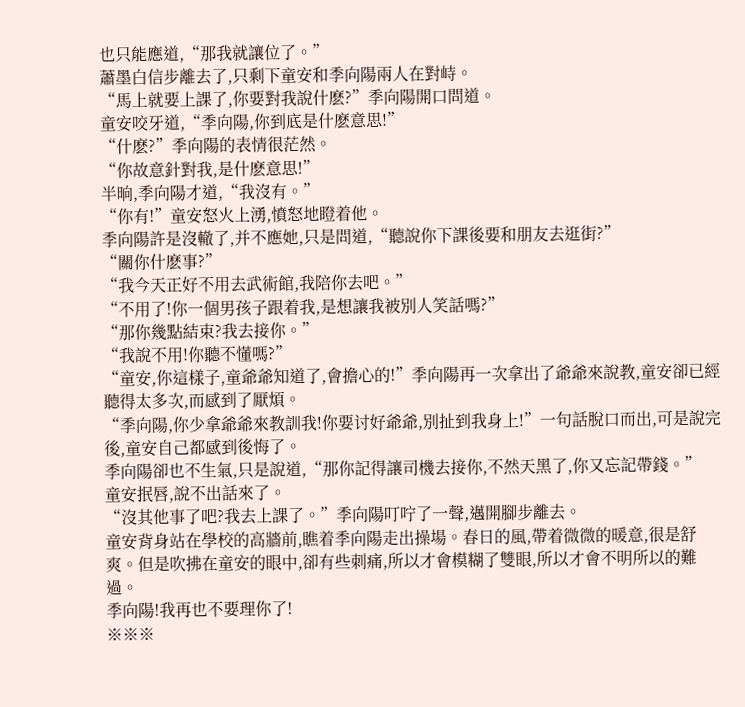也只能應道,“那我就讓位了。”
蕭墨白信步離去了,只剩下童安和季向陽兩人在對峙。
“馬上就要上課了,你要對我說什麽?”季向陽開口問道。
童安咬牙道,“季向陽,你到底是什麽意思!”
“什麽?”季向陽的表情很茫然。
“你故意針對我,是什麽意思!”
半晌,季向陽才道,“我沒有。”
“你有!”童安怒火上湧,憤怒地瞪着他。
季向陽許是沒轍了,并不應她,只是問道,“聽說你下課後要和朋友去逛街?”
“關你什麽事?”
“我今天正好不用去武術館,我陪你去吧。”
“不用了!你一個男孩子跟着我,是想讓我被別人笑話嗎?”
“那你幾點結束?我去接你。”
“我說不用!你聽不懂嗎?”
“童安,你這樣子,童爺爺知道了,會擔心的!”季向陽再一次拿出了爺爺來說教,童安卻已經聽得太多次,而感到了厭煩。
“季向陽,你少拿爺爺來教訓我!你要讨好爺爺,別扯到我身上!”一句話脫口而出,可是說完後,童安自己都感到後悔了。
季向陽卻也不生氣,只是說道,“那你記得讓司機去接你,不然天黑了,你又忘記帶錢。”
童安抿唇,說不出話來了。
“沒其他事了吧?我去上課了。”季向陽叮咛了一聲,邁開腳步離去。
童安背身站在學校的高牆前,瞧着季向陽走出操場。春日的風,帶着微微的暖意,很是舒爽。但是吹拂在童安的眼中,卻有些刺痛,所以才會模糊了雙眼,所以才會不明所以的難過。
季向陽!我再也不要理你了!
※※※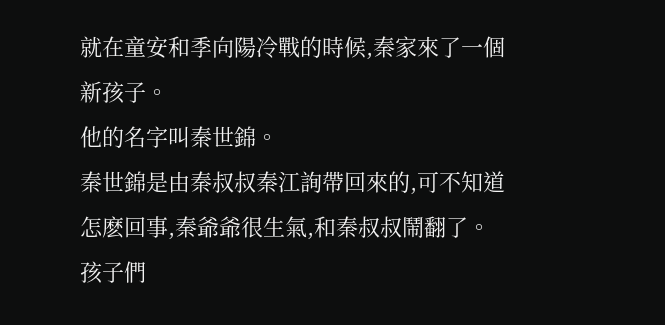就在童安和季向陽冷戰的時候,秦家來了一個新孩子。
他的名字叫秦世錦。
秦世錦是由秦叔叔秦江詢帶回來的,可不知道怎麽回事,秦爺爺很生氣,和秦叔叔鬧翻了。
孩子們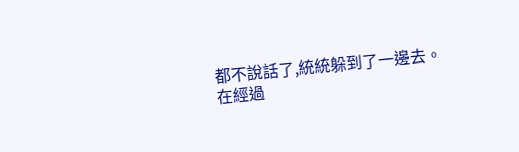都不說話了,統統躲到了一邊去。
在經過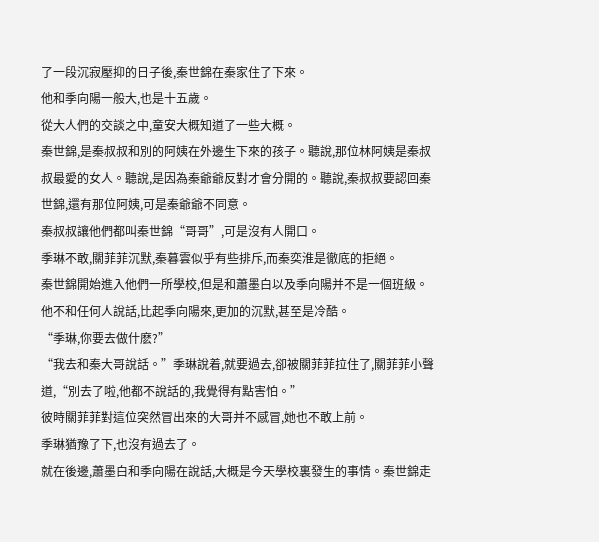了一段沉寂壓抑的日子後,秦世錦在秦家住了下來。
他和季向陽一般大,也是十五歲。
從大人們的交談之中,童安大概知道了一些大概。
秦世錦,是秦叔叔和別的阿姨在外邊生下來的孩子。聽說,那位林阿姨是秦叔叔最愛的女人。聽說,是因為秦爺爺反對才會分開的。聽說,秦叔叔要認回秦世錦,還有那位阿姨,可是秦爺爺不同意。
秦叔叔讓他們都叫秦世錦“哥哥”,可是沒有人開口。
季琳不敢,關菲菲沉默,秦暮雲似乎有些排斥,而秦奕淮是徹底的拒絕。
秦世錦開始進入他們一所學校,但是和蕭墨白以及季向陽并不是一個班級。
他不和任何人說話,比起季向陽來,更加的沉默,甚至是冷酷。
“季琳,你要去做什麽?”
“我去和秦大哥說話。”季琳說着,就要過去,卻被關菲菲拉住了,關菲菲小聲道,“別去了啦,他都不說話的,我覺得有點害怕。”
彼時關菲菲對這位突然冒出來的大哥并不感冒,她也不敢上前。
季琳猶豫了下,也沒有過去了。
就在後邊,蕭墨白和季向陽在說話,大概是今天學校裏發生的事情。秦世錦走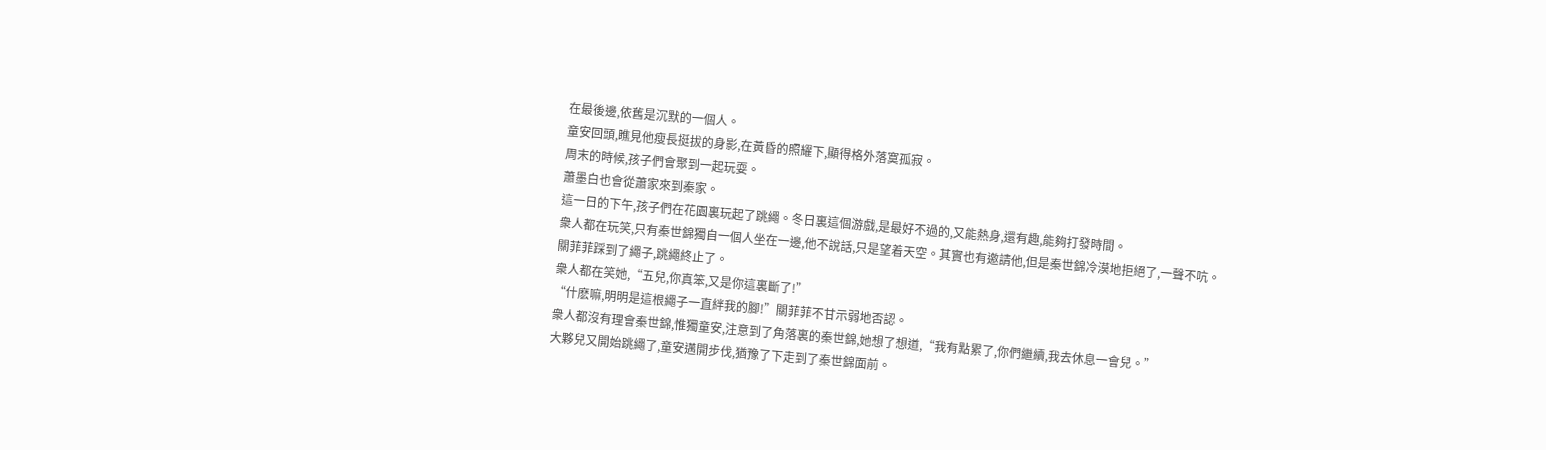在最後邊,依舊是沉默的一個人。
童安回頭,瞧見他瘦長挺拔的身影,在黃昏的照耀下,顯得格外落寞孤寂。
周末的時候,孩子們會聚到一起玩耍。
蕭墨白也會從蕭家來到秦家。
這一日的下午,孩子們在花園裏玩起了跳繩。冬日裏這個游戲,是最好不過的,又能熱身,還有趣,能夠打發時間。
衆人都在玩笑,只有秦世錦獨自一個人坐在一邊,他不說話,只是望着天空。其實也有邀請他,但是秦世錦冷漠地拒絕了,一聲不吭。
關菲菲踩到了繩子,跳繩終止了。
衆人都在笑她,“五兒,你真笨,又是你這裏斷了!”
“什麽嘛,明明是這根繩子一直絆我的腳!”關菲菲不甘示弱地否認。
衆人都沒有理會秦世錦,惟獨童安,注意到了角落裏的秦世錦,她想了想道,“我有點累了,你們繼續,我去休息一會兒。”
大夥兒又開始跳繩了,童安邁開步伐,猶豫了下走到了秦世錦面前。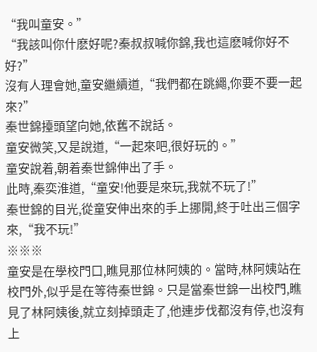“我叫童安。”
“我該叫你什麽好呢?秦叔叔喊你錦,我也這麽喊你好不好?”
沒有人理會她,童安繼續道,“我們都在跳繩,你要不要一起來?”
秦世錦擡頭望向她,依舊不說話。
童安微笑,又是說道,“一起來吧,很好玩的。”
童安說着,朝着秦世錦伸出了手。
此時,秦奕淮道,“童安!他要是來玩,我就不玩了!”
秦世錦的目光,從童安伸出來的手上挪開,終于吐出三個字來,“我不玩!”
※※※
童安是在學校門口,瞧見那位林阿姨的。當時,林阿姨站在校門外,似乎是在等待秦世錦。只是當秦世錦一出校門,瞧見了林阿姨後,就立刻掉頭走了,他連步伐都沒有停,也沒有上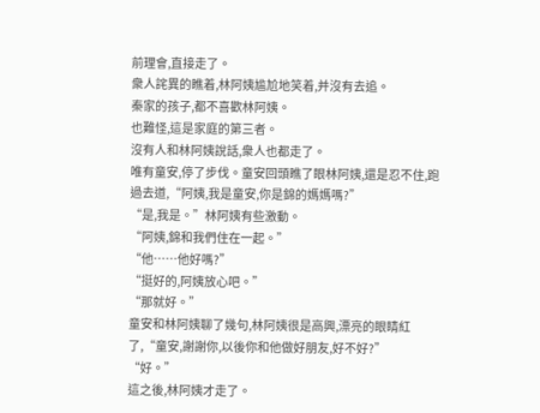前理會,直接走了。
衆人詫異的瞧着,林阿姨尴尬地笑着,并沒有去追。
秦家的孩子,都不喜歡林阿姨。
也難怪,這是家庭的第三者。
沒有人和林阿姨說話,衆人也都走了。
唯有童安,停了步伐。童安回頭瞧了眼林阿姨,還是忍不住,跑過去道,“阿姨,我是童安,你是錦的媽媽嗎?”
“是,我是。”林阿姨有些激動。
“阿姨,錦和我們住在一起。”
“他……他好嗎?”
“挺好的,阿姨放心吧。”
“那就好。”
童安和林阿姨聊了幾句,林阿姨很是高興,漂亮的眼睛紅了,“童安,謝謝你,以後你和他做好朋友,好不好?”
“好。”
這之後,林阿姨才走了。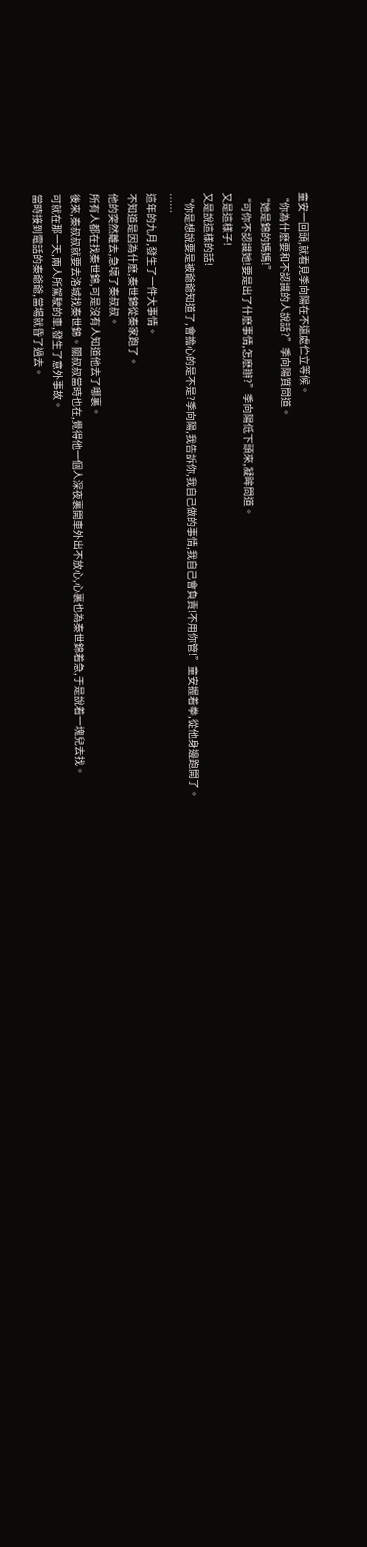童安一回頭,就看見季向陽在不遠處伫立等候。
“你為什麽要和不認識的人說話?”季向陽質問道。
“她是錦的媽媽!”
“可你不認識她!要是出了什麽事情,怎麽辦?”季向陽低下頭來,凝眸問道。
又是這樣子!
又是說這樣的話!
“你是想說要是被爺爺知道了,會擔心的是不是?季向陽,我告訴你,我自己做的事情,我自己會負責!不用你管!”童安握着拳,從他身邊跑開了。
……
這年的九月,發生了一件大事情。
不知道是因為什麽,秦世錦從秦家跑了。
他的突然離去,急壞了秦叔叔。
所有人都在找秦世錦,可是沒有人知道他去了哪裏。
後來,秦叔叔就要去洛城找秦世錦。關叔叔當時也在,覺得他一個人深夜裏開車外出不放心,心裏也為秦世錦着急,于是說着一塊兒去找。
可就在那一天,兩人所駕駛的車,發生了意外事故。
當時接到電話的秦爺爺,當場就昏了過去。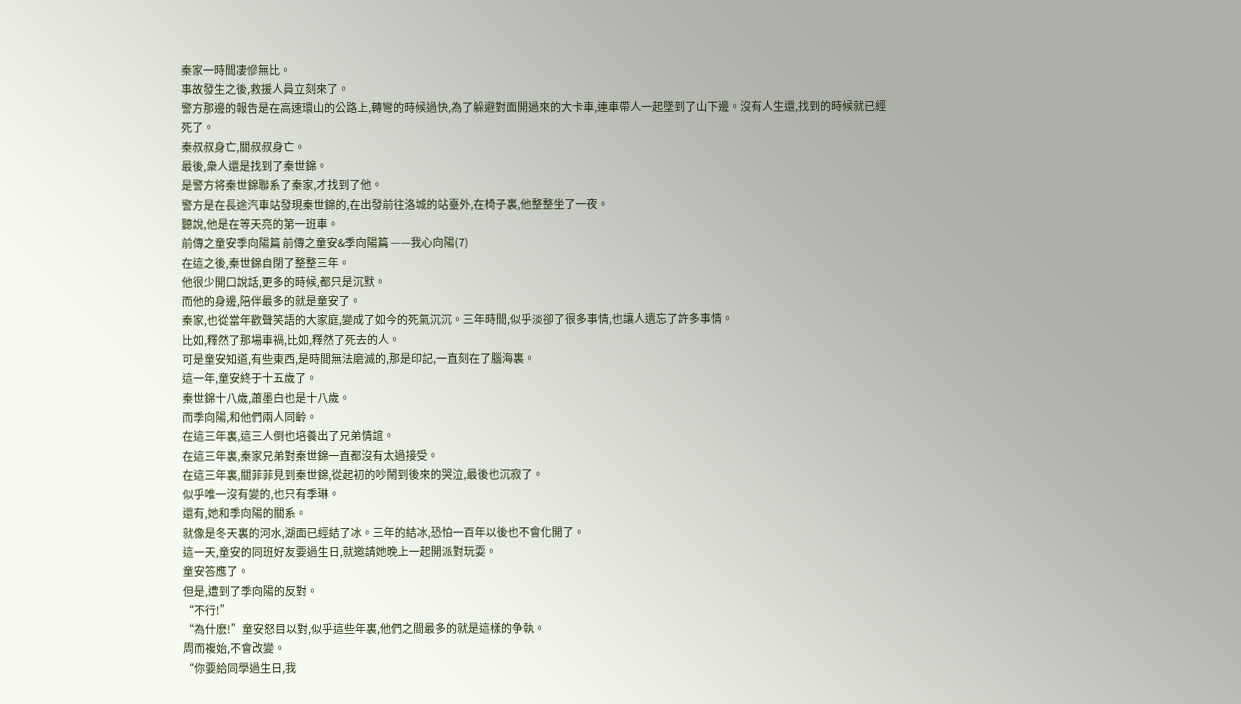秦家一時間凄慘無比。
事故發生之後,救援人員立刻來了。
警方那邊的報告是在高速環山的公路上,轉彎的時候過快,為了躲避對面開過來的大卡車,連車帶人一起墜到了山下邊。沒有人生還,找到的時候就已經死了。
秦叔叔身亡,關叔叔身亡。
最後,衆人還是找到了秦世錦。
是警方将秦世錦聯系了秦家,才找到了他。
警方是在長途汽車站發現秦世錦的,在出發前往洛城的站臺外,在椅子裏,他整整坐了一夜。
聽說,他是在等天亮的第一班車。
前傳之童安季向陽篇 前傳之童安&季向陽篇 ——我心向陽(7)
在這之後,秦世錦自閉了整整三年。
他很少開口說話,更多的時候,都只是沉默。
而他的身邊,陪伴最多的就是童安了。
秦家,也從當年歡聲笑語的大家庭,變成了如今的死氣沉沉。三年時間,似乎淡卻了很多事情,也讓人遺忘了許多事情。
比如,釋然了那場車禍,比如,釋然了死去的人。
可是童安知道,有些東西,是時間無法磨滅的,那是印記,一直刻在了腦海裏。
這一年,童安終于十五歲了。
秦世錦十八歲,蕭墨白也是十八歲。
而季向陽,和他們兩人同齡。
在這三年裏,這三人倒也培養出了兄弟情誼。
在這三年裏,秦家兄弟對秦世錦一直都沒有太過接受。
在這三年裏,關菲菲見到秦世錦,從起初的吵鬧到後來的哭泣,最後也沉寂了。
似乎唯一沒有變的,也只有季琳。
還有,她和季向陽的關系。
就像是冬天裏的河水,湖面已經結了冰。三年的結冰,恐怕一百年以後也不會化開了。
這一天,童安的同班好友要過生日,就邀請她晚上一起開派對玩耍。
童安答應了。
但是,遭到了季向陽的反對。
“不行!”
“為什麽!”童安怒目以對,似乎這些年裏,他們之間最多的就是這樣的争執。
周而複始,不會改變。
“你要給同學過生日,我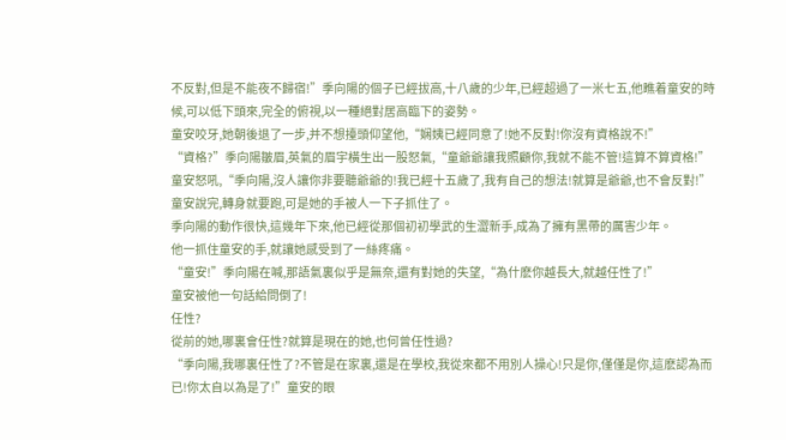不反對,但是不能夜不歸宿!”季向陽的個子已經拔高,十八歲的少年,已經超過了一米七五,他瞧着童安的時候,可以低下頭來,完全的俯視,以一種絕對居高臨下的姿勢。
童安咬牙,她朝後退了一步,并不想擡頭仰望他,“娴姨已經同意了!她不反對!你沒有資格說不!”
“資格?”季向陽皺眉,英氣的眉宇橫生出一股怒氣,“童爺爺讓我照顧你,我就不能不管!這算不算資格!”
童安怒吼,“季向陽,沒人讓你非要聽爺爺的!我已經十五歲了,我有自己的想法!就算是爺爺,也不會反對!”
童安說完,轉身就要跑,可是她的手被人一下子抓住了。
季向陽的動作很快,這幾年下來,他已經從那個初初學武的生澀新手,成為了擁有黑帶的厲害少年。
他一抓住童安的手,就讓她感受到了一絲疼痛。
“童安!”季向陽在喊,那語氣裏似乎是無奈,還有對她的失望,“為什麽你越長大,就越任性了!”
童安被他一句話給問倒了!
任性?
從前的她,哪裏會任性?就算是現在的她,也何曾任性過?
“季向陽,我哪裏任性了?不管是在家裏,還是在學校,我從來都不用別人操心!只是你,僅僅是你,這麽認為而已!你太自以為是了!”童安的眼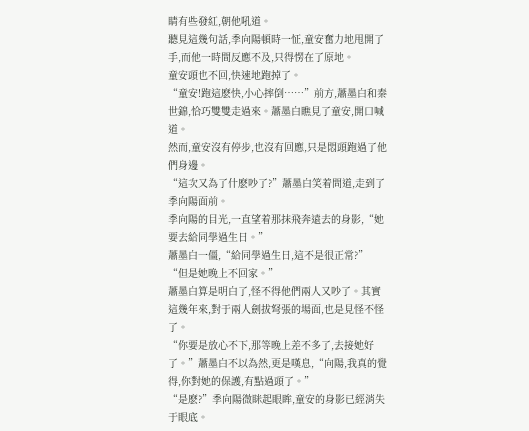睛有些發紅,朝他吼道。
聽見這幾句話,季向陽頓時一怔,童安奮力地甩開了手,而他一時間反應不及,只得愣在了原地。
童安頭也不回,快速地跑掉了。
“童安!跑這麽快,小心摔倒……”前方,蕭墨白和秦世錦,恰巧雙雙走過來。蕭墨白瞧見了童安,開口喊道。
然而,童安沒有停步,也沒有回應,只是悶頭跑過了他們身邊。
“這次又為了什麽吵了?”蕭墨白笑着問道,走到了季向陽面前。
季向陽的目光,一直望着那抹飛奔遠去的身影,“她要去給同學過生日。”
蕭墨白一僵,“給同學過生日,這不是很正常?”
“但是她晚上不回家。”
蕭墨白算是明白了,怪不得他們兩人又吵了。其實這幾年來,對于兩人劍拔弩張的場面,也是見怪不怪了。
“你要是放心不下,那等晚上差不多了,去接她好了。”蕭墨白不以為然,更是嘆息,“向陽,我真的覺得,你對她的保護,有點過頭了。”
“是麽?”季向陽微眯起眼眸,童安的身影已經消失于眼底。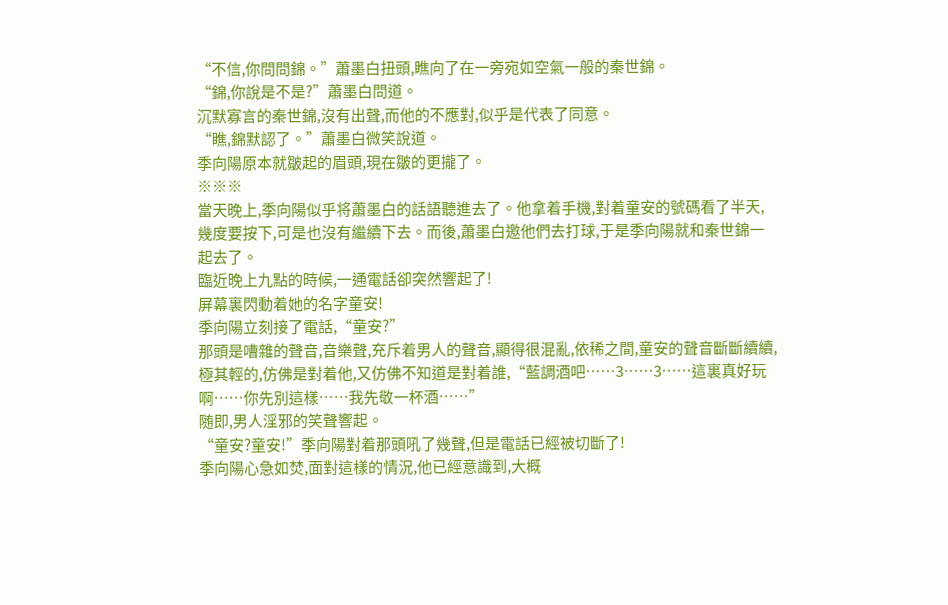“不信,你問問錦。”蕭墨白扭頭,瞧向了在一旁宛如空氣一般的秦世錦。
“錦,你說是不是?”蕭墨白問道。
沉默寡言的秦世錦,沒有出聲,而他的不應對,似乎是代表了同意。
“瞧,錦默認了。”蕭墨白微笑說道。
季向陽原本就皺起的眉頭,現在皺的更攏了。
※※※
當天晚上,季向陽似乎将蕭墨白的話語聽進去了。他拿着手機,對着童安的號碼看了半天,幾度要按下,可是也沒有繼續下去。而後,蕭墨白邀他們去打球,于是季向陽就和秦世錦一起去了。
臨近晚上九點的時候,一通電話卻突然響起了!
屏幕裏閃動着她的名字童安!
季向陽立刻接了電話,“童安?”
那頭是嘈雜的聲音,音樂聲,充斥着男人的聲音,顯得很混亂,依稀之間,童安的聲音斷斷續續,極其輕的,仿佛是對着他,又仿佛不知道是對着誰,“藍調酒吧……3……3……這裏真好玩啊……你先別這樣……我先敬一杯酒……”
随即,男人淫邪的笑聲響起。
“童安?童安!”季向陽對着那頭吼了幾聲,但是電話已經被切斷了!
季向陽心急如焚,面對這樣的情況,他已經意識到,大概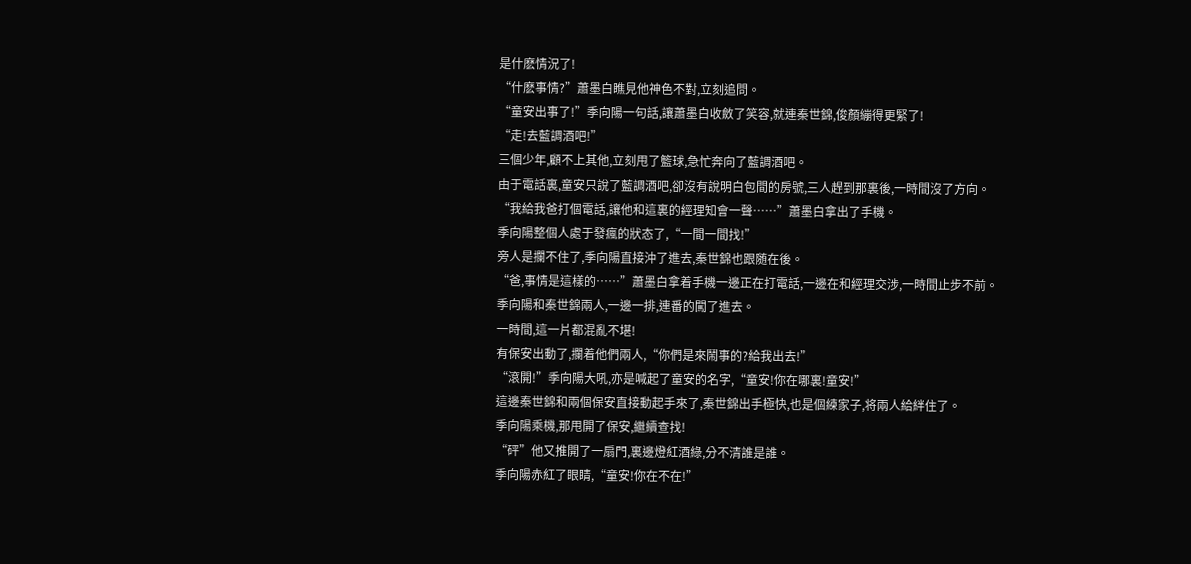是什麽情況了!
“什麽事情?”蕭墨白瞧見他神色不對,立刻追問。
“童安出事了!”季向陽一句話,讓蕭墨白收斂了笑容,就連秦世錦,俊顏繃得更緊了!
“走!去藍調酒吧!”
三個少年,顧不上其他,立刻甩了籃球,急忙奔向了藍調酒吧。
由于電話裏,童安只說了藍調酒吧,卻沒有說明白包間的房號,三人趕到那裏後,一時間沒了方向。
“我給我爸打個電話,讓他和這裏的經理知會一聲……”蕭墨白拿出了手機。
季向陽整個人處于發瘋的狀态了,“一間一間找!”
旁人是攔不住了,季向陽直接沖了進去,秦世錦也跟随在後。
“爸,事情是這樣的……”蕭墨白拿着手機一邊正在打電話,一邊在和經理交涉,一時間止步不前。
季向陽和秦世錦兩人,一邊一排,連番的闖了進去。
一時間,這一片都混亂不堪!
有保安出動了,攔着他們兩人,“你們是來鬧事的?給我出去!”
“滾開!”季向陽大吼,亦是喊起了童安的名字,“童安!你在哪裏!童安!”
這邊秦世錦和兩個保安直接動起手來了,秦世錦出手極快,也是個練家子,将兩人給絆住了。
季向陽乘機,那甩開了保安,繼續查找!
“砰”他又推開了一扇門,裏邊燈紅酒綠,分不清誰是誰。
季向陽赤紅了眼睛,“童安!你在不在!”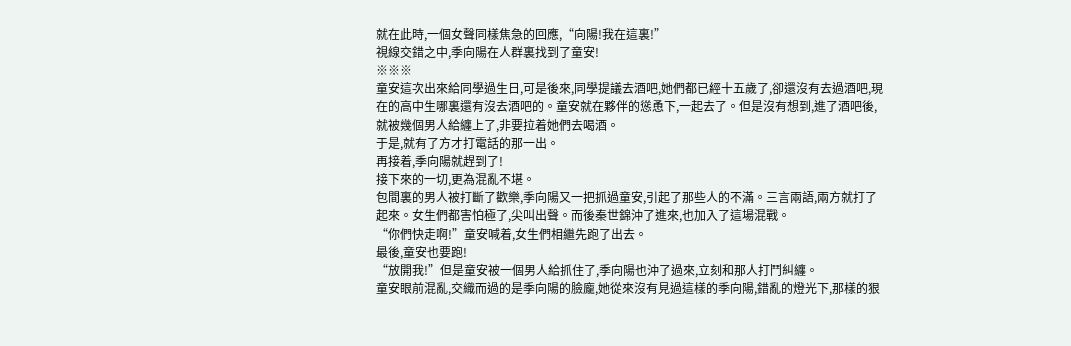就在此時,一個女聲同樣焦急的回應,“向陽!我在這裏!”
視線交錯之中,季向陽在人群裏找到了童安!
※※※
童安這次出來給同學過生日,可是後來,同學提議去酒吧,她們都已經十五歲了,卻還沒有去過酒吧,現在的高中生哪裏還有沒去酒吧的。童安就在夥伴的慫恿下,一起去了。但是沒有想到,進了酒吧後,就被幾個男人給纏上了,非要拉着她們去喝酒。
于是,就有了方才打電話的那一出。
再接着,季向陽就趕到了!
接下來的一切,更為混亂不堪。
包間裏的男人被打斷了歡樂,季向陽又一把抓過童安,引起了那些人的不滿。三言兩語,兩方就打了起來。女生們都害怕極了,尖叫出聲。而後秦世錦沖了進來,也加入了這場混戰。
“你們快走啊!”童安喊着,女生們相繼先跑了出去。
最後,童安也要跑!
“放開我!”但是童安被一個男人給抓住了,季向陽也沖了過來,立刻和那人打鬥糾纏。
童安眼前混亂,交織而過的是季向陽的臉龐,她從來沒有見過這樣的季向陽,錯亂的燈光下,那樣的狠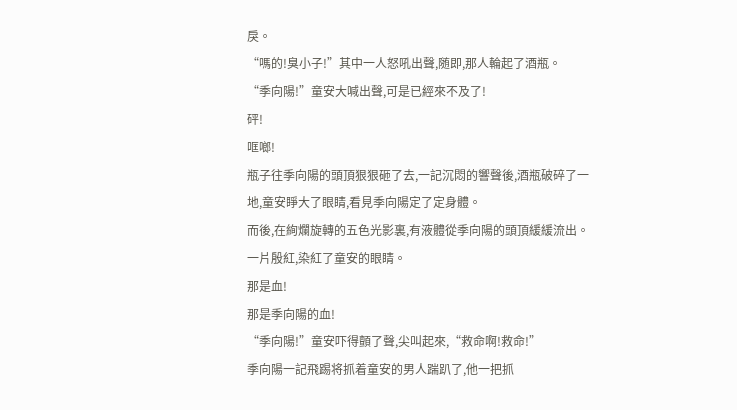戾。
“嗎的!臭小子!”其中一人怒吼出聲,随即,那人輪起了酒瓶。
“季向陽!”童安大喊出聲,可是已經來不及了!
砰!
哐啷!
瓶子往季向陽的頭頂狠狠砸了去,一記沉悶的響聲後,酒瓶破碎了一地,童安睜大了眼睛,看見季向陽定了定身體。
而後,在絢爛旋轉的五色光影裏,有液體從季向陽的頭頂緩緩流出。
一片殷紅,染紅了童安的眼睛。
那是血!
那是季向陽的血!
“季向陽!”童安吓得顫了聲,尖叫起來,“救命啊!救命!”
季向陽一記飛踢将抓着童安的男人踹趴了,他一把抓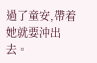過了童安,帶着她就要沖出去。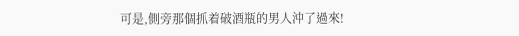可是,側旁那個抓着破酒瓶的男人沖了過來!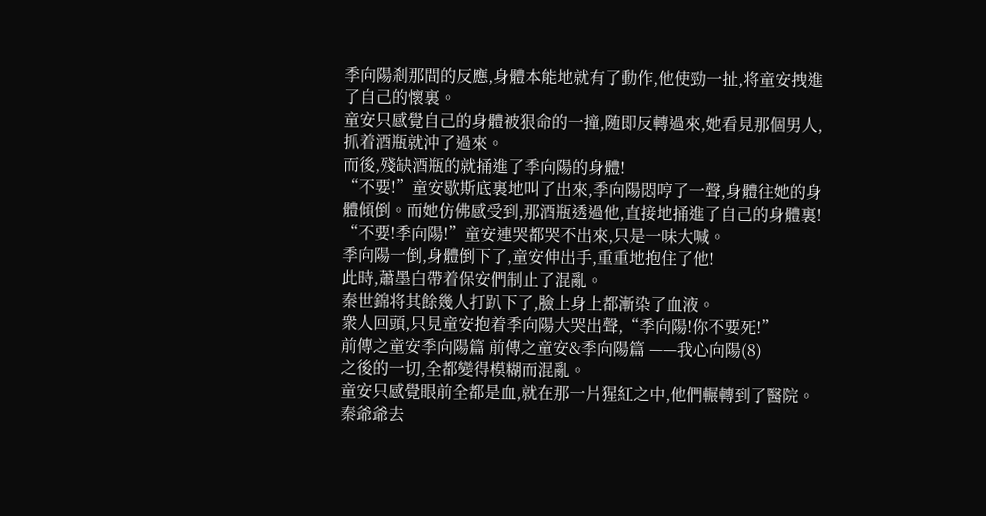季向陽剎那間的反應,身體本能地就有了動作,他使勁一扯,将童安拽進了自己的懷裏。
童安只感覺自己的身體被狠命的一撞,随即反轉過來,她看見那個男人,抓着酒瓶就沖了過來。
而後,殘缺酒瓶的就捅進了季向陽的身體!
“不要!”童安歇斯底裏地叫了出來,季向陽悶哼了一聲,身體往她的身體傾倒。而她仿佛感受到,那酒瓶透過他,直接地捅進了自己的身體裏!
“不要!季向陽!”童安連哭都哭不出來,只是一味大喊。
季向陽一倒,身體倒下了,童安伸出手,重重地抱住了他!
此時,蕭墨白帶着保安們制止了混亂。
秦世錦将其餘幾人打趴下了,臉上身上都漸染了血液。
衆人回頭,只見童安抱着季向陽大哭出聲,“季向陽!你不要死!”
前傳之童安季向陽篇 前傳之童安&季向陽篇 ——我心向陽(8)
之後的一切,全都變得模糊而混亂。
童安只感覺眼前全都是血,就在那一片猩紅之中,他們輾轉到了醫院。
秦爺爺去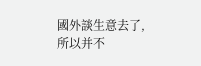國外談生意去了,所以并不